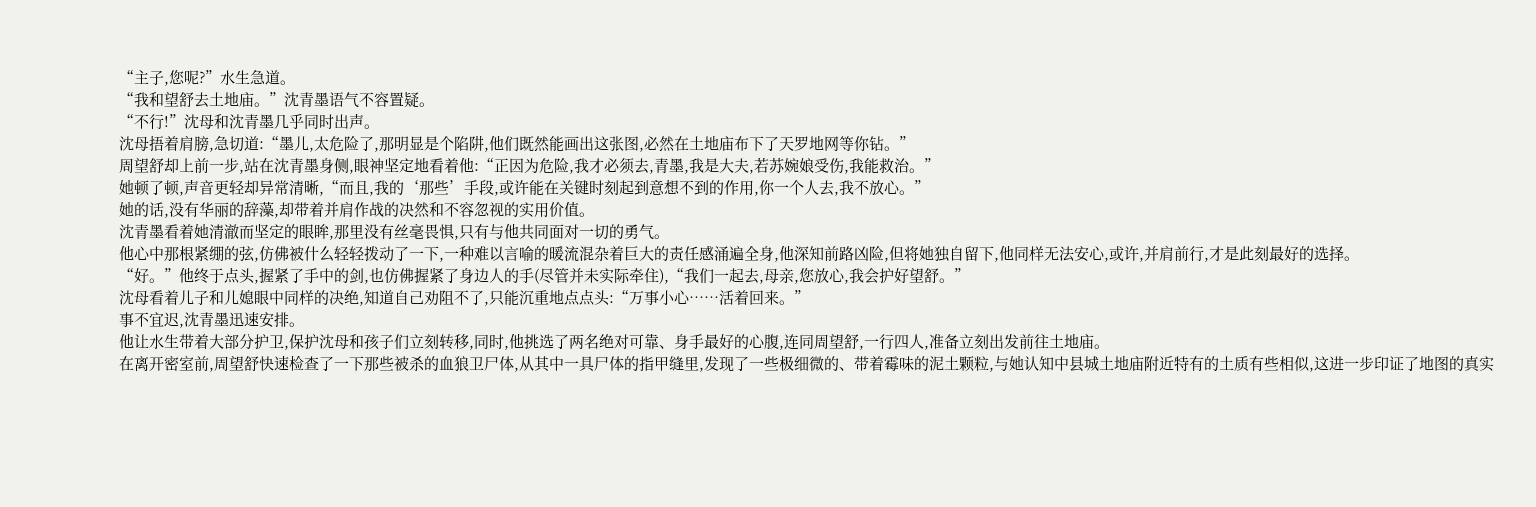“主子,您呢?”水生急道。
“我和望舒去土地庙。”沈青墨语气不容置疑。
“不行!”沈母和沈青墨几乎同时出声。
沈母捂着肩膀,急切道:“墨儿,太危险了,那明显是个陷阱,他们既然能画出这张图,必然在土地庙布下了天罗地网等你钻。”
周望舒却上前一步,站在沈青墨身侧,眼神坚定地看着他:“正因为危险,我才必须去,青墨,我是大夫,若苏婉娘受伤,我能救治。”
她顿了顿,声音更轻却异常清晰,“而且,我的‘那些’手段,或许能在关键时刻起到意想不到的作用,你一个人去,我不放心。”
她的话,没有华丽的辞藻,却带着并肩作战的决然和不容忽视的实用价值。
沈青墨看着她清澈而坚定的眼眸,那里没有丝毫畏惧,只有与他共同面对一切的勇气。
他心中那根紧绷的弦,仿佛被什么轻轻拨动了一下,一种难以言喻的暖流混杂着巨大的责任感涌遍全身,他深知前路凶险,但将她独自留下,他同样无法安心,或许,并肩前行,才是此刻最好的选择。
“好。”他终于点头,握紧了手中的剑,也仿佛握紧了身边人的手(尽管并未实际牵住),“我们一起去,母亲,您放心,我会护好望舒。”
沈母看着儿子和儿媳眼中同样的决绝,知道自己劝阻不了,只能沉重地点点头:“万事小心……活着回来。”
事不宜迟,沈青墨迅速安排。
他让水生带着大部分护卫,保护沈母和孩子们立刻转移,同时,他挑选了两名绝对可靠、身手最好的心腹,连同周望舒,一行四人,准备立刻出发前往土地庙。
在离开密室前,周望舒快速检查了一下那些被杀的血狼卫尸体,从其中一具尸体的指甲缝里,发现了一些极细微的、带着霉味的泥土颗粒,与她认知中县城土地庙附近特有的土质有些相似,这进一步印证了地图的真实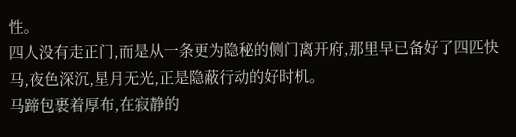性。
四人没有走正门,而是从一条更为隐秘的侧门离开府,那里早已备好了四匹快马,夜色深沉,星月无光,正是隐蔽行动的好时机。
马蹄包裹着厚布,在寂静的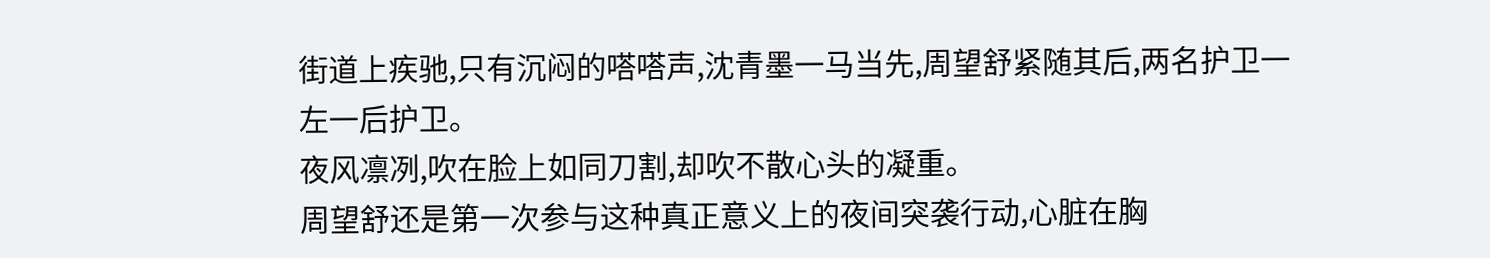街道上疾驰,只有沉闷的嗒嗒声,沈青墨一马当先,周望舒紧随其后,两名护卫一左一后护卫。
夜风凛冽,吹在脸上如同刀割,却吹不散心头的凝重。
周望舒还是第一次参与这种真正意义上的夜间突袭行动,心脏在胸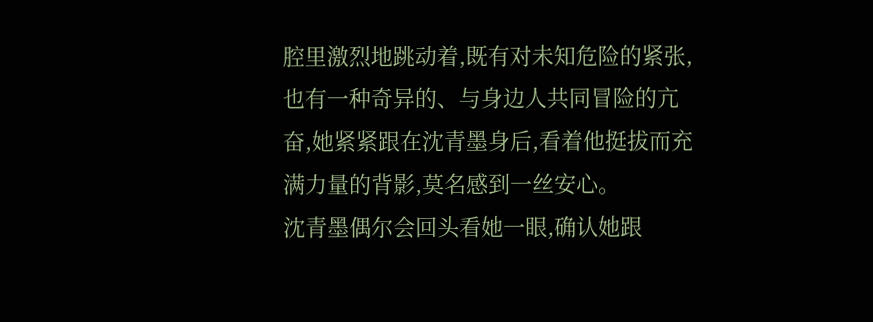腔里激烈地跳动着,既有对未知危险的紧张,也有一种奇异的、与身边人共同冒险的亢奋,她紧紧跟在沈青墨身后,看着他挺拔而充满力量的背影,莫名感到一丝安心。
沈青墨偶尔会回头看她一眼,确认她跟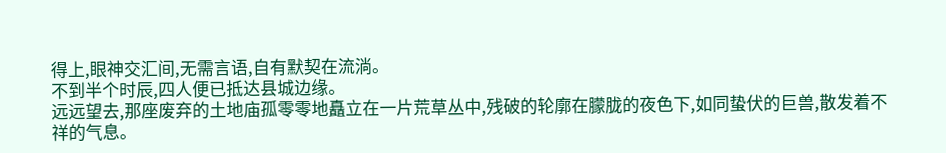得上,眼神交汇间,无需言语,自有默契在流淌。
不到半个时辰,四人便已抵达县城边缘。
远远望去,那座废弃的土地庙孤零零地矗立在一片荒草丛中,残破的轮廓在朦胧的夜色下,如同蛰伏的巨兽,散发着不祥的气息。